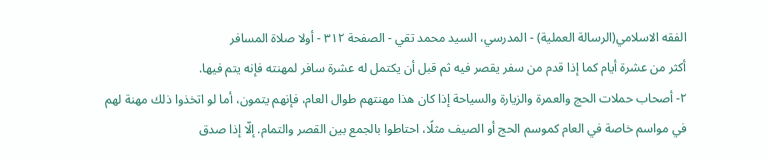الفقه الاسلامي(الرسالة العملية) - المدرسي، السيد محمد تقي - الصفحة ٣١٢ - أولا صلاة المسافر
أكثر من عشرة أيام كما إذا قدم من سفر يقصر فيه ثم قبل أن يكتمل له عشرة سافر لمهنته فإنه يتم فيها.
٢- أصحاب حملات الحج والعمرة والزيارة والسياحة إذا كان هذا مهنتهم طوال العام، فإنهم يتمون، أما لو اتخذوا ذلك مهنة لهم في مواسم خاصة في العام كموسم الحج أو الصيف مثلًا، احتاطوا بالجمع بين القصر والتمام. إلّا إذا صدق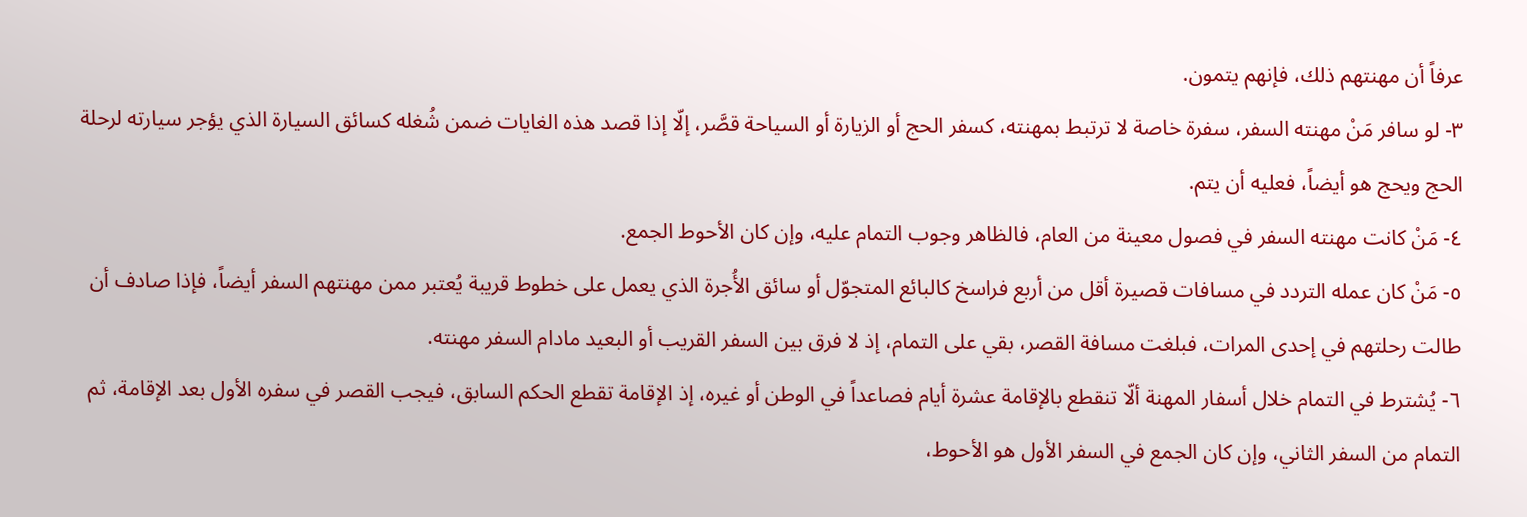عرفاً أن مهنتهم ذلك، فإنهم يتمون.
٣- لو سافر مَنْ مهنته السفر، سفرة خاصة لا ترتبط بمهنته، كسفر الحج أو الزيارة أو السياحة قصَّر، إلّا إذا قصد هذه الغايات ضمن شُغله كسائق السيارة الذي يؤجر سيارته لرحلة الحج ويحج هو أيضاً، فعليه أن يتم.
٤- مَنْ كانت مهنته السفر في فصول معينة من العام، فالظاهر وجوب التمام عليه، وإن كان الأحوط الجمع.
٥- مَنْ كان عمله التردد في مسافات قصيرة أقل من أربع فراسخ كالبائع المتجوّل أو سائق الأُجرة الذي يعمل على خطوط قريبة يُعتبر ممن مهنتهم السفر أيضاً، فإذا صادف أن طالت رحلتهم في إحدى المرات، فبلغت مسافة القصر، بقي على التمام، إذ لا فرق بين السفر القريب أو البعيد مادام السفر مهنته.
٦- يُشترط في التمام خلال أسفار المهنة ألّا تنقطع بالإقامة عشرة أيام فصاعداً في الوطن أو غيره، إذ الإقامة تقطع الحكم السابق، فيجب القصر في سفره الأول بعد الإقامة، ثم التمام من السفر الثاني، وإن كان الجمع في السفر الأول هو الأحوط،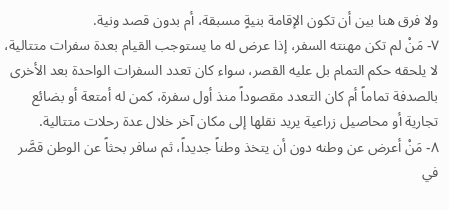ولا فرق هنا بين أن تكون الإقامة بنيةٍ مسبقة، أم بدون قصد ونية.
٧- مَنْ لم تكن مهنته السفر، إذا عرض له ما يستوجب القيام بعدة سفرات متتالية، لا يلحقه حكم التمام بل عليه القصر، سواء كان تعدد السفرات الواحدة بعد الأخرى بالصدفة تماماً أم كان التعدد مقصوداً منذ أول سفرة، كمن له أمتعة أو بضائع تجارية أو محاصيل زراعية يريد نقلها إلى مكان آخر خلال عدة رحلات متتالية.
٨- مَنْ أعرض عن وطنه دون أن يتخذ وطناً جديداً، ثم سافر بحثاً عن الوطن قصَّر في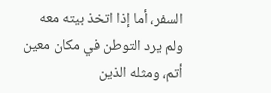السفر، أما إذا اتخذ بيته معه ولم يرد التوطن في مكان معين أتم، ومثله الذين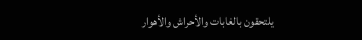يلتحقون بالغابات والأحراش والأهوار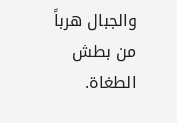والجبال هرباً من بطش الطغاة.